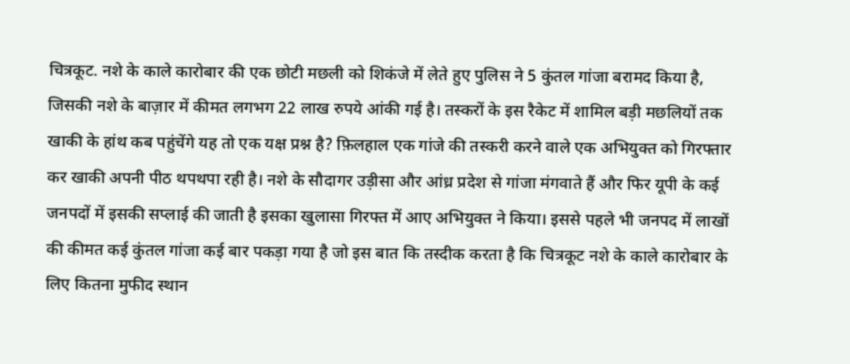चित्रकूट. नशे के काले कारोबार की एक छोटी मछली को शिकंजे में लेते हुए पुलिस ने 5 कुंतल गांजा बरामद किया है, जिसकी नशे के बाज़ार में कीमत लगभग 22 लाख रुपये आंकी गई है। तस्करों के इस रैकेट में शामिल बड़ी मछलियों तक खाकी के हांथ कब पहुंचेंगे यह तो एक यक्ष प्रश्न है? फ़िलहाल एक गांजे की तस्करी करने वाले एक अभियुक्त को गिरफ्तार कर खाकी अपनी पीठ थपथपा रही है। नशे के सौदागर उड़ीसा और आंध्र प्रदेश से गांजा मंगवाते हैं और फिर यूपी के कई जनपदों में इसकी सप्लाई की जाती है इसका खुलासा गिरफ्त में आए अभियुक्त ने किया। इससे पहले भी जनपद में लाखों की कीमत कई कुंतल गांजा कई बार पकड़ा गया है जो इस बात कि तस्दीक करता है कि चित्रकूट नशे के काले कारोबार के लिए कितना मुफीद स्थान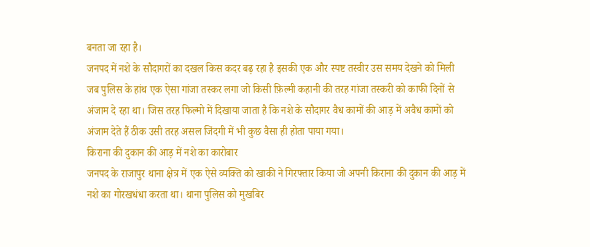बनता जा रहा है।
जनपद में नशे के सौदागरों का दखल किस कदर बढ़ रहा है इसकी एक और स्पष्ट तस्वीर उस समय देखने को मिली जब पुलिस के हांथ एक ऐसा गांजा तस्कर लगा जो किसी फ़िल्मी कहानी की तरह गांजा तस्करी को काफी दिनों से अंजाम दे रहा था। जिस तरह फिल्मो में दिखाया जाता है कि नशे के सौदागर वैध कामों की आड़ में अवैध कामों को अंजाम देते हैं ठीक उसी तरह असल जिंदगी में भी कुछ वैसा ही होता पाया गया।
किराना की दुकान की आड़ में नशे का कारोबार
जनपद के राजापुर थाना क्षेत्र में एक ऐसे व्यक्ति को खाकी ने गिरफ्तार किया जो अपनी किराना की दुकान की आड़ में नशे का गोरखधंधा करता था। थाना पुलिस को मुखबिर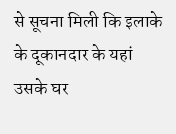से सूचना मिली कि इलाके के दूकानदार के यहां उसके घर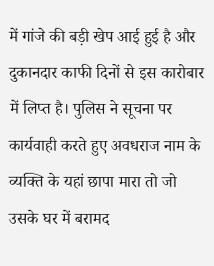में गांजे की बड़ी खेप आई हुई है और दुकानदार काफी दिनों से इस कारोबार में लिप्त है। पुलिस ने सूचना पर कार्यवाही करते हुए अवधराज नाम के व्यक्ति के यहां छापा मारा तो जो उसके घर में बरामद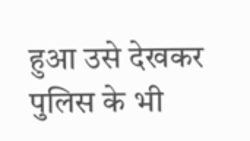हुआ उसे देखकर पुलिस के भी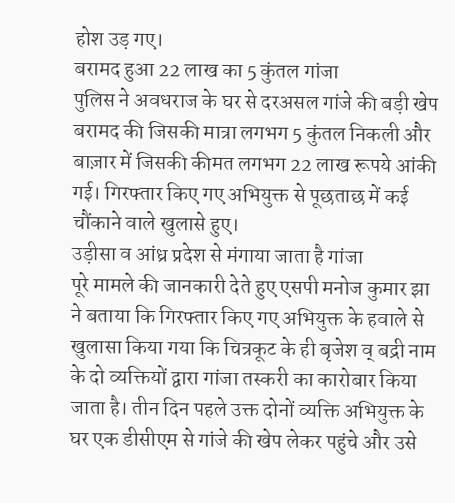होश उड़ गए।
बरामद हुआ 22 लाख का 5 कुंतल गांजा
पुलिस ने अवधराज के घर से दरअसल गांजे की बड़ी खेप बरामद की जिसकी मात्रा लगभग 5 कुंतल निकली और बाज़ार में जिसकी कीमत लगभग 22 लाख रूपये आंकी गई। गिरफ्तार किए गए अभियुक्त से पूछताछ में कई चौंकाने वाले खुलासे हुए।
उड़ीसा व आंध्र प्रदेश से मंगाया जाता है गांजा
पूरे मामले की जानकारी देते हुए एसपी मनोज कुमार झा ने बताया कि गिरफ्तार किए गए अभियुक्त के हवाले से खुलासा किया गया कि चित्रकूट के ही बृजेश व् बद्री नाम के दो व्यक्तियों द्वारा गांजा तस्करी का कारोबार किया जाता है। तीन दिन पहले उक्त दोनों व्यक्ति अभियुक्त के घर एक डीसीएम से गांजे की खेप लेकर पहुंचे और उसे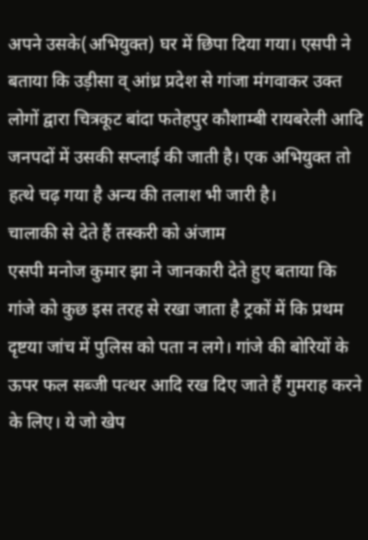अपने उसके(अभियुक्त) घर में छिपा दिया गया। एसपी ने बताया कि उड़ीसा व् आंध्र प्रदेश से गांजा मंगवाकर उक्त लोगों द्वारा चित्रकूट बांदा फतेहपुर कौशाम्बी रायबरेली आदि जनपदों में उसकी सप्लाई की जाती है। एक अभियुक्त तो हत्थे चढ़ गया है अन्य की तलाश भी जारी है।
चालाकी से देते हैं तस्करी को अंजाम
एसपी मनोज कुमार झा ने जानकारी देते हुए बताया कि गांजे को कुछ इस तरह से रखा जाता है ट्रकों में कि प्रथम दृष्टया जांच में पुलिस को पता न लगे। गांजे की बोरियों के ऊपर फल सब्जी पत्थर आदि रख दिए जाते हैं गुमराह करने के लिए। ये जो खेप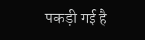पकड़ी गई है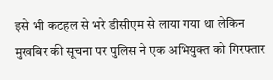इसे भी कटहल से भरे डीसीएम से लाया गया था लेकिन मुखबिर की सूचना पर पुलिस ने एक अभियुक्त को गिरफ्तार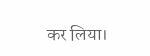कर लिया।